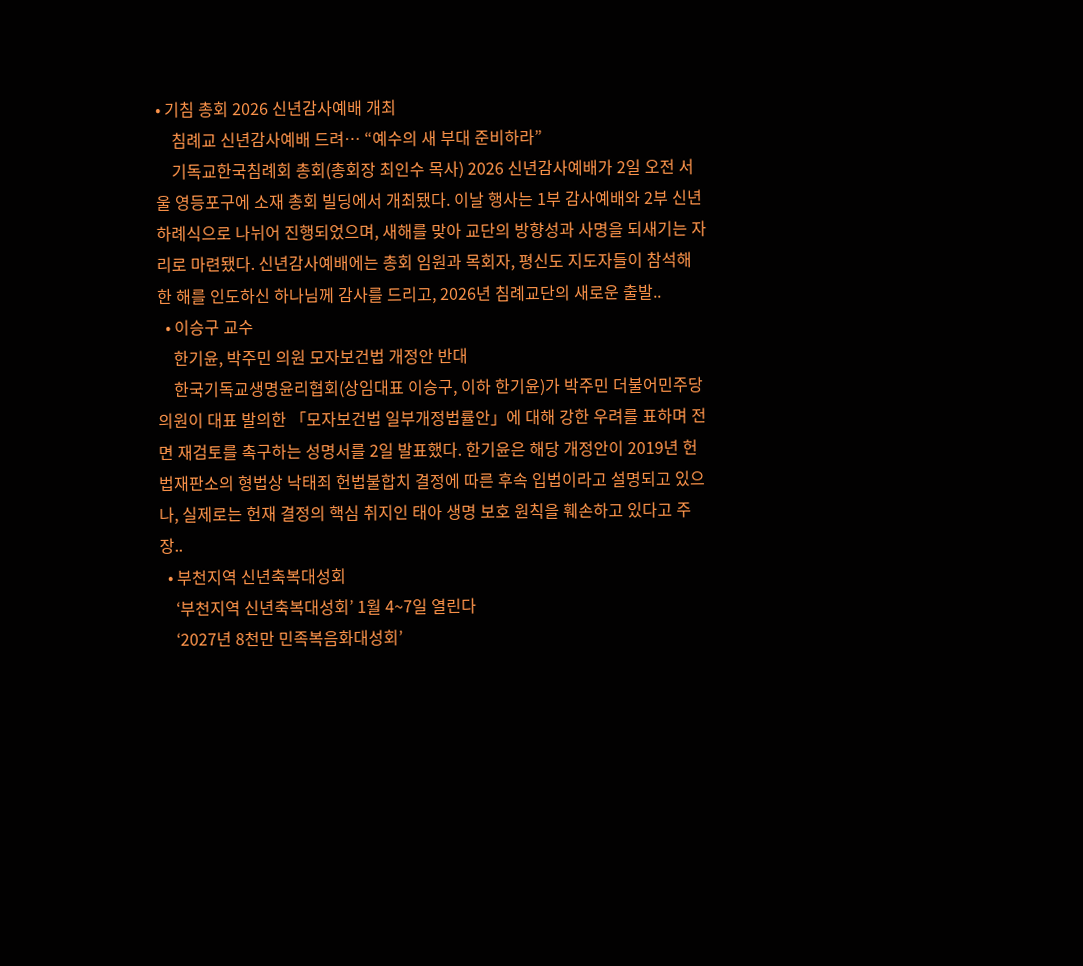• 기침 총회 2026 신년감사예배 개최
    침례교 신년감사예배 드려… “예수의 새 부대 준비하라”
    기독교한국침례회 총회(총회장 최인수 목사) 2026 신년감사예배가 2일 오전 서울 영등포구에 소재 총회 빌딩에서 개최됐다. 이날 행사는 1부 감사예배와 2부 신년하례식으로 나뉘어 진행되었으며, 새해를 맞아 교단의 방향성과 사명을 되새기는 자리로 마련됐다. 신년감사예배에는 총회 임원과 목회자, 평신도 지도자들이 참석해 한 해를 인도하신 하나님께 감사를 드리고, 2026년 침례교단의 새로운 출발..
  • 이승구 교수
    한기윤, 박주민 의원 모자보건법 개정안 반대
    한국기독교생명윤리협회(상임대표 이승구, 이하 한기윤)가 박주민 더불어민주당 의원이 대표 발의한 「모자보건법 일부개정법률안」에 대해 강한 우려를 표하며 전면 재검토를 촉구하는 성명서를 2일 발표했다. 한기윤은 해당 개정안이 2019년 헌법재판소의 형법상 낙태죄 헌법불합치 결정에 따른 후속 입법이라고 설명되고 있으나, 실제로는 헌재 결정의 핵심 취지인 태아 생명 보호 원칙을 훼손하고 있다고 주장..
  • 부천지역 신년축복대성회
    ‘부천지역 신년축복대성회’ 1월 4~7일 열린다
    ‘2027년 8천만 민족복음화대성회’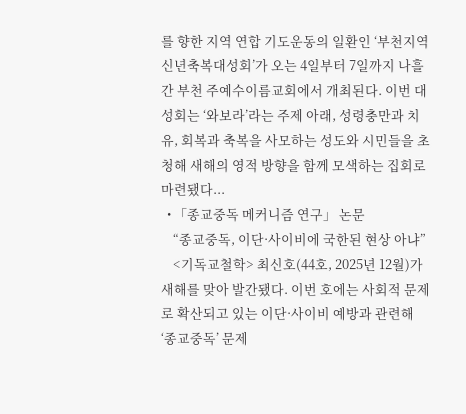를 향한 지역 연합 기도운동의 일환인 ‘부천지역 신년축복대성회’가 오는 4일부터 7일까지 나흘간 부천 주예수이름교회에서 개최된다. 이번 대성회는 ‘와보라’라는 주제 아래, 성령충만과 치유, 회복과 축복을 사모하는 성도와 시민들을 초청해 새해의 영적 방향을 함께 모색하는 집회로 마련됐다...
  • 「종교중독 메커니즘 연구」 논문
    “종교중독, 이단·사이비에 국한된 현상 아냐”
    <기독교철학> 최신호(44호, 2025년 12월)가 새해를 맞아 발간됐다. 이번 호에는 사회적 문제로 확산되고 있는 이단·사이비 예방과 관련해 ‘종교중독’ 문제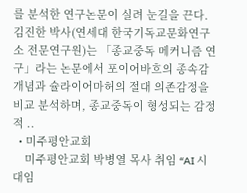를 분석한 연구논문이 실려 눈길을 끈다. 김진한 박사(연세대 한국기독교문화연구소 전문연구원)는 「종교중독 메커니즘 연구」라는 논문에서 포이어바흐의 종속감 개념과 슐라이어마허의 절대 의존감정을 비교 분석하며, 종교중독이 형성되는 감정적 ..
  • 미주평안교회
    미주평안교회 박병열 목사 취임 “AI 시대임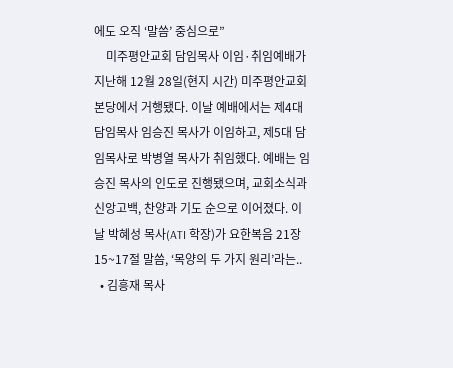에도 오직 ‘말씀’ 중심으로”
    미주평안교회 담임목사 이임·취임예배가 지난해 12월 28일(현지 시간) 미주평안교회 본당에서 거행됐다. 이날 예배에서는 제4대 담임목사 임승진 목사가 이임하고, 제5대 담임목사로 박병열 목사가 취임했다. 예배는 임승진 목사의 인도로 진행됐으며, 교회소식과 신앙고백, 찬양과 기도 순으로 이어졌다. 이날 박혜성 목사(ATI 학장)가 요한복음 21장 15~17절 말씀, ‘목양의 두 가지 원리’라는..
  • 김흥재 목사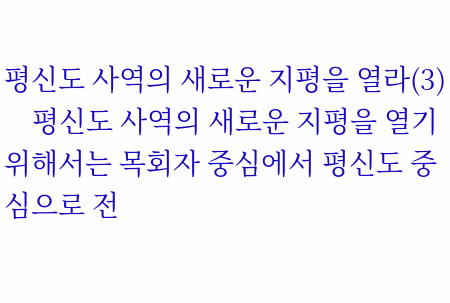평신도 사역의 새로운 지평을 열라(3)
    평신도 사역의 새로운 지평을 열기 위해서는 목회자 중심에서 평신도 중심으로 전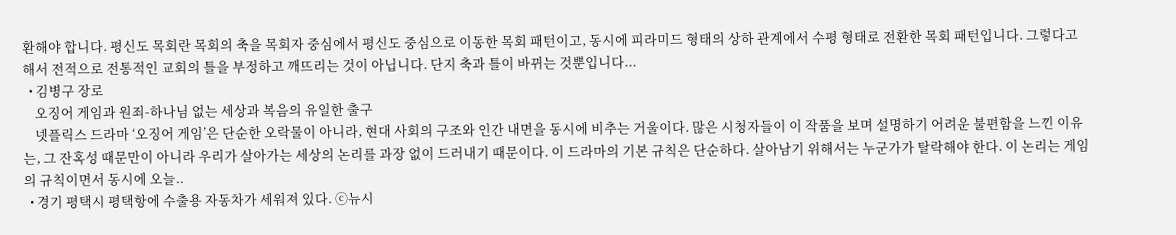환해야 합니다. 평신도 목회란 목회의 축을 목회자 중심에서 평신도 중심으로 이동한 목회 패턴이고, 동시에 피라미드 형태의 상하 관계에서 수평 형태로 전환한 목회 패턴입니다. 그렇다고 해서 전적으로 전통적인 교회의 틀을 부정하고 깨뜨리는 것이 아닙니다. 단지 축과 틀이 바뀌는 것뿐입니다...
  • 김병구 장로
    오징어 게임과 원죄-하나님 없는 세상과 복음의 유일한 출구
    넷플릭스 드라마 ‘오징어 게임’은 단순한 오락물이 아니라, 현대 사회의 구조와 인간 내면을 동시에 비추는 거울이다. 많은 시청자들이 이 작품을 보며 설명하기 어려운 불편함을 느낀 이유는, 그 잔혹성 때문만이 아니라 우리가 살아가는 세상의 논리를 과장 없이 드러내기 때문이다. 이 드라마의 기본 규칙은 단순하다. 살아남기 위해서는 누군가가 탈락해야 한다. 이 논리는 게임의 규칙이면서 동시에 오늘..
  • 경기 평택시 평택항에 수출용 자동차가 세워져 있다. ⓒ뉴시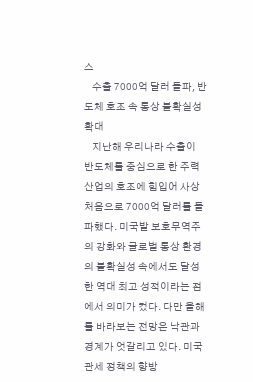스
    수출 7000억 달러 돌파, 반도체 호조 속 통상 불확실성 확대
    지난해 우리나라 수출이 반도체를 중심으로 한 주력 산업의 호조에 힘입어 사상 처음으로 7000억 달러를 돌파했다. 미국발 보호무역주의 강화와 글로벌 통상 환경의 불확실성 속에서도 달성한 역대 최고 성적이라는 점에서 의미가 컸다. 다만 올해를 바라보는 전망은 낙관과 경계가 엇갈리고 있다. 미국 관세 정책의 향방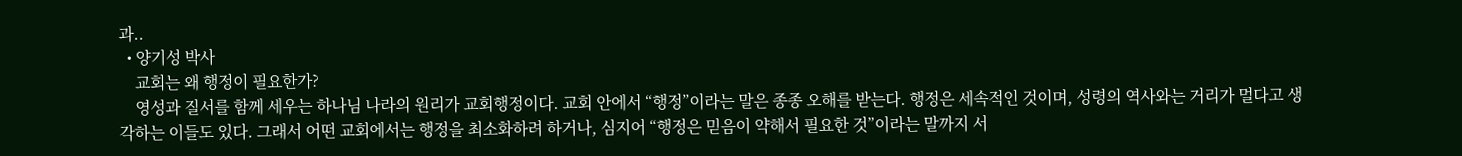과..
  • 양기성 박사
    교회는 왜 행정이 필요한가?
    영성과 질서를 함께 세우는 하나님 나라의 원리가 교회행정이다. 교회 안에서 “행정”이라는 말은 종종 오해를 받는다. 행정은 세속적인 것이며, 성령의 역사와는 거리가 멀다고 생각하는 이들도 있다. 그래서 어떤 교회에서는 행정을 최소화하려 하거나, 심지어 “행정은 믿음이 약해서 필요한 것”이라는 말까지 서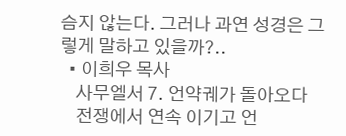슴지 않는다. 그러나 과연 성경은 그렇게 말하고 있을까?..
  • 이희우 목사
    사무엘서 7. 언약궤가 돌아오다
    전쟁에서 연속 이기고 언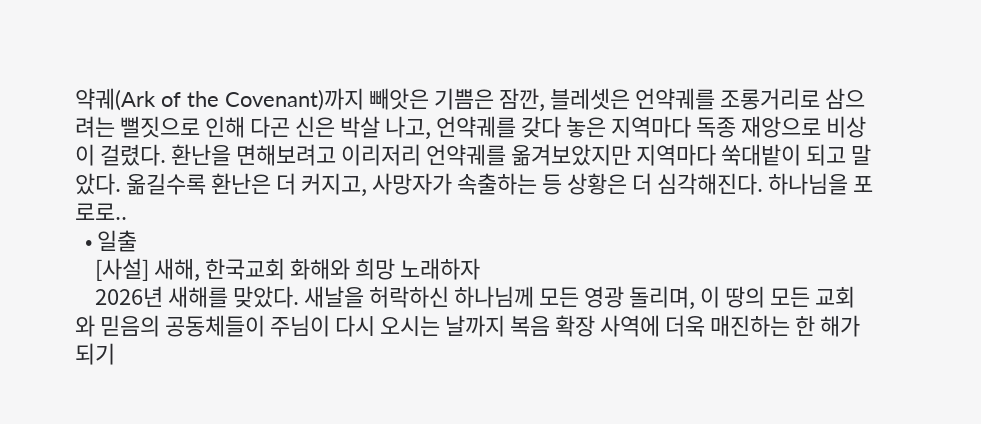약궤(Ark of the Covenant)까지 빼앗은 기쁨은 잠깐, 블레셋은 언약궤를 조롱거리로 삼으려는 뻘짓으로 인해 다곤 신은 박살 나고, 언약궤를 갖다 놓은 지역마다 독종 재앙으로 비상이 걸렸다. 환난을 면해보려고 이리저리 언약궤를 옮겨보았지만 지역마다 쑥대밭이 되고 말았다. 옮길수록 환난은 더 커지고, 사망자가 속출하는 등 상황은 더 심각해진다. 하나님을 포로로..
  • 일출
    [사설] 새해, 한국교회 화해와 희망 노래하자
    2026년 새해를 맞았다. 새날을 허락하신 하나님께 모든 영광 돌리며, 이 땅의 모든 교회와 믿음의 공동체들이 주님이 다시 오시는 날까지 복음 확장 사역에 더욱 매진하는 한 해가 되기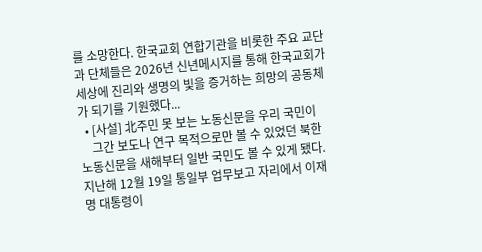를 소망한다. 한국교회 연합기관을 비롯한 주요 교단과 단체들은 2026년 신년메시지를 통해 한국교회가 세상에 진리와 생명의 빛을 증거하는 희망의 공동체가 되기를 기원했다...
  • [사설] 北주민 못 보는 노동신문을 우리 국민이
    그간 보도나 연구 목적으로만 볼 수 있었던 북한 노동신문을 새해부터 일반 국민도 볼 수 있게 됐다. 지난해 12월 19일 통일부 업무보고 자리에서 이재명 대통령이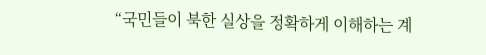“국민들이 북한 실상을 정확하게 이해하는 계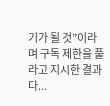기가 될 것”이라며 구독 제한을 풀라고 지시한 결과다...